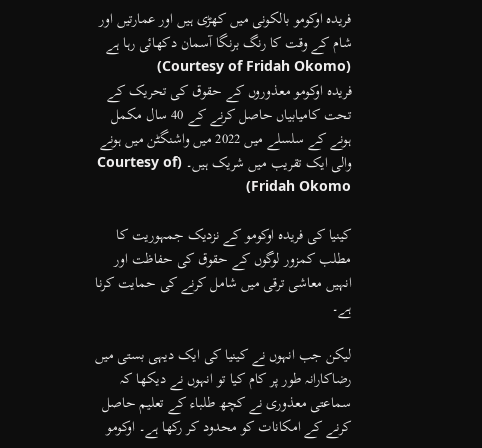فریدہ اوکومو بالکونی میں کھڑی ہیں اور عمارتیں اور شام کے وقت کا رنگ برنگا آسمان دکھائی رہا ہے (Courtesy of Fridah Okomo)
فریدہ اوکومو معذوروں کے حقوق کی تحریک کے تحت کامیابیاں حاصل کرنے کے 40 سال مکمل ہونے کے سلسلے میں 2022 میں واشنگٹن میں ہونے والی ایک تقریب میں شریک ہیں۔ (Courtesy of Fridah Okomo)

کینیا کی فریدہ اوکومو کے نزدیک جمہوریت کا مطلب کمزور لوگوں کے حقوق کی حفاظت اور انہیں معاشی ترقی میں شامل کرنے کی حمایت کرنا ہے۔

لیکن جب انہوں نے کینیا کی ایک دیہی بستی میں رضاکارانہ طور پر کام کیا تو انہوں نے دیکھا کہ سماعتی معذوری نے کچھ طلباء کے تعلیم حاصل کرنے کے امکانات کو محدود کر رکھا ہے۔ اوکومو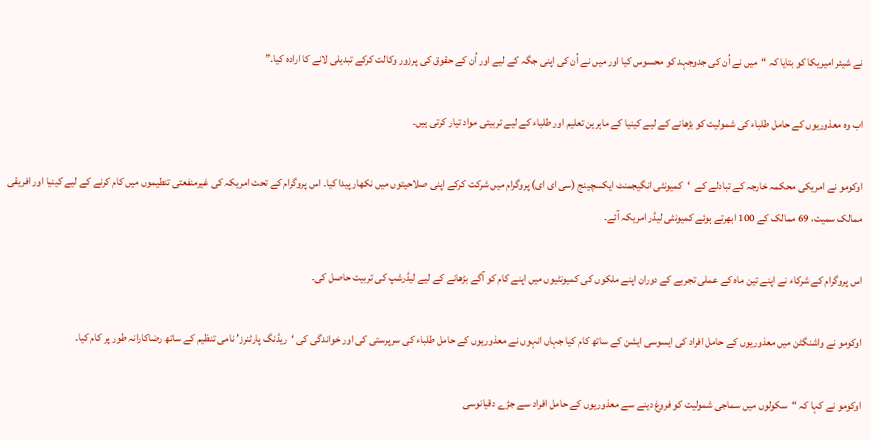نے شیئر امیریکا کو بتایا کہ “میں نے اُن کی جدوجہد کو محسوس کیا اور میں نے اُن کی اپنی جگہ کے لیے اور اُن کے حقوق کی پرزور وکالت کرکے تبدیلی لانے کا ارادہ کیا۔”

اب وہ معذوریوں کے حامل طلباء کی شمولیت کو بڑھانے کے لیے کینیا کے ماہرین تعلیم اور طلباء کے لیے تربیتی مواد تیار کرتی ہیں۔

اوکومو نے امریکی محکمہ خارجہ کے تبادلے کے  ‘کمیونٹی انگیجمنٹ ایکسچینج (سی ای ای) پروگرام میں شرکت کرکے اپنی صلاحیتوں میں نکھار پیدا کیا۔ اس پروگرام کے تحت امریکہ کی غیرمنفعتی تنطیموں میں کام کرنے کے لیے کینیا اور افریقی ممالک سمیت، 69 ممالک کے 100 ابھرتے ہوئے کمیونٹی لیڈر امریکہ آئے۔

اس پروگرام کے شرکاء نے اپنے تین ماہ کے عملی تجربے کے دوران اپنے ملکوں کی کمیونٹیوں میں اپنے کام کو آگے بڑھانے کے لیے لیڈرشپ کی تربیت حاصل کی۔

اوکومو نے واشنگٹن میں معذوریوں کے حامل افراد کی ایسوسی ایشن کے ساتھ کام کیا جہاں انہوں نے معذوریوں کے حامل طلباء کی سرپرستی کی اور خواندگی کی ‘ریڈنگ پارٹنرز’ نامی تنظیم کے ساتھ رضاکارانہ طور پر کام کیا۔

اوکومو نے کہا کہ “سکولوں میں سماجی شمولیت کو فروغ دینے سے معذوریوں کے حامل افراد سے جڑے دقیانوسی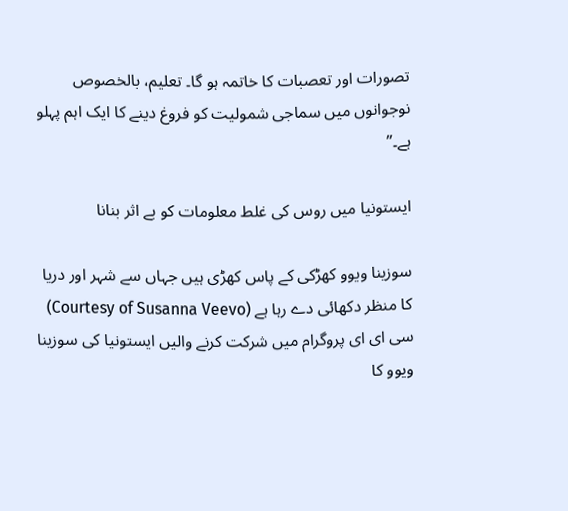تصورات اور تعصبات کا خاتمہ ہو گا۔ تعلیم، بالخصوص نوجوانوں میں سماجی شمولیت کو فروغ دینے کا ایک اہم پہلو ہے۔”

ایستونیا میں روس کی غلط معلومات کو بے اثر بنانا

سوزینا ویوو کھڑکی کے پاس کھڑی ہیں جہاں سے شہر اور دریا کا منظر دکھائی دے رہا ہے (Courtesy of Susanna Veevo)
سی ای ای پروگرام میں شرکت کرنے والیں ایستونیا کی سوزینا ویوو کا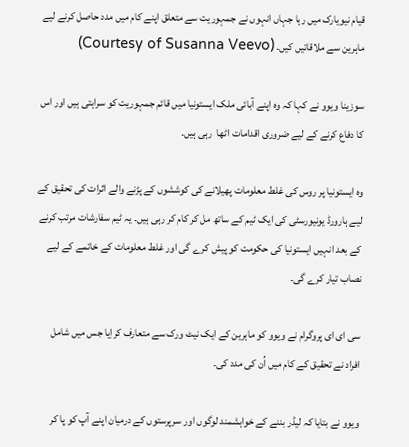قیام نیویارک میں رہا جہاں انہوں نے جمہوریت سے متعلق اپنے کام میں مدد حاصل کرنے لیے ماہرین سے ملاقاتیں کیں۔ (Courtesy of Susanna Veevo)

سوزینا ویوو نے کہا کہ وہ اپنے آبائی ملک ایستونیا میں قائم جمہوریت کو سراہتی ہیں اور اس کا دفاع کرنے کے لیے ضروری اقدامات اٹھا  رہی ہیں۔

وہ ایستونیا پر روس کی غلط معلومات پھیلانے کی کوششوں کے پڑنے والے اثرات کی تحقیق کے لیے ہارورڈ یونیورسٹی کی ایک ٹیم کے ساتھ مل کر کام کر رہی ہیں۔ یہ ٹیم سفارشات مرتب کرنے کے بعد انہیں ایستونیا کی حکومت کو پیش کرے گی اور غلط معلومات کے خاتمے کے لیے نصاب تیار کرے گی۔

سی ای ای پروگرام نے ویوو کو ماہرین کے ایک نیٹ ورک سے متعارف کراِیا جس میں شامل افراد نے تحقیق کے کام میں اُن کی مدد کی۔

ویوو نے بتایا کہ لیڈر بننے کے خواہشمند لوگوں اور سرپرستوں کے درمیان اپنے آپ کو پا کر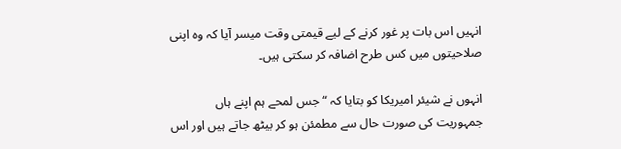انہیں اس بات پر غور کرنے کے لیے قیمتی وقت میسر آیا کہ وہ اپنی صلاحیتوں میں کس طرح اضافہ کر سکتی ہیں۔

انہوں نے شیئر امیریکا کو بتایا کہ “جس لمحے ہم اپنے ہاں جمہوریت کی صورت حال سے مطمئن ہو کر بیٹھ جاتے ہیں اور اس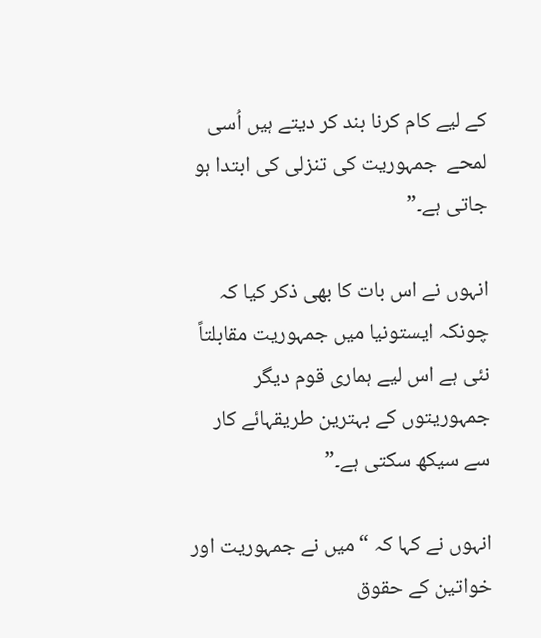کے لیے کام کرنا بند کر دیتے ہیں اُسی لمحے  جمہوریت کی تنزلی کی ابتدا ہو جاتی ہے۔”

انہوں نے اس بات کا بھی ذکر کیا کہ چونکہ ایستونیا میں جمہوریت مقابلتاً نئی ہے اس لیے ہماری قوم دیگر جمہوریتوں کے بہترین طریقہائے کار سے سیکھ سکتی ہے۔”

انہوں نے کہا کہ “میں نے جمہوریت اور خواتین کے حقوق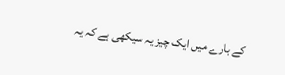کے بارے میں ایک چیز یہ سیکھی ہے کہ یہ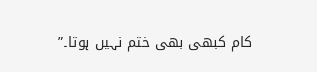کام کبھی بھی ختم نہیں ہوتا۔”